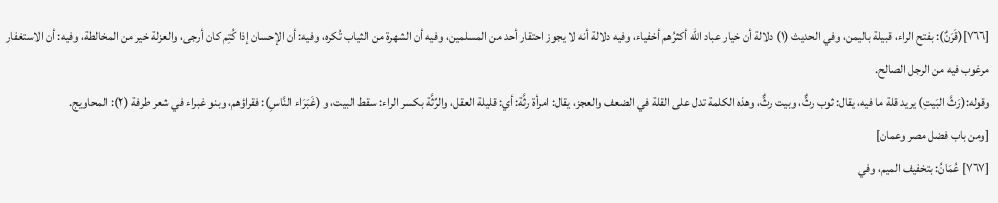[٧٦٦](قَرَنٌ): بفتح الراء، قبيلة باليمن، وفي الحديث (١) دلالة أن خيار عباد الله أكثرُهم أخفياء، وفيه دلالة أنه لا يجوز احتقار أحد من المسلمين، وفيه أن الشهرة من الثياب تُكره، وفيه: أن الإحسان إذا كُتِم كان أرجى، والعزلة خير من المخالطة، وفيه: أن الاستغفار مرغوب فيه من الرجل الصالح.
وقوله:(رَثَّ البَيتِ) يريد قلة ما فيه، يقال: ثوب رثٌّ، وبيت رثٌّ، وهذه الكلمة تدل على القلة في الضعف والعجز، يقال: امرأة رثَّة: أي: قليلة العقل، والرِّثَّة بكسر الراء: سقط البيت، و (غَبَرَاء النَّاسِ): فقراؤهم، وبنو غبراء في شعر طرفة (٢): المحاويج.
[ومن باب فضل مصر وعمان]
[٧٦٧] عُمَانُ: بتخفيف الميم، وفي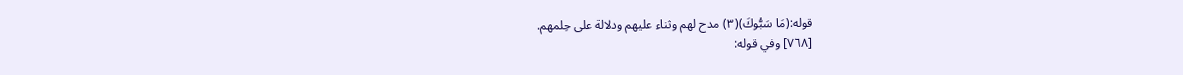قوله:(مَا سَبُّوكَ)(٣) مدح لهم وثناء عليهم ودلالة على حِلمهم.
[٧٦٨] وفي قوله: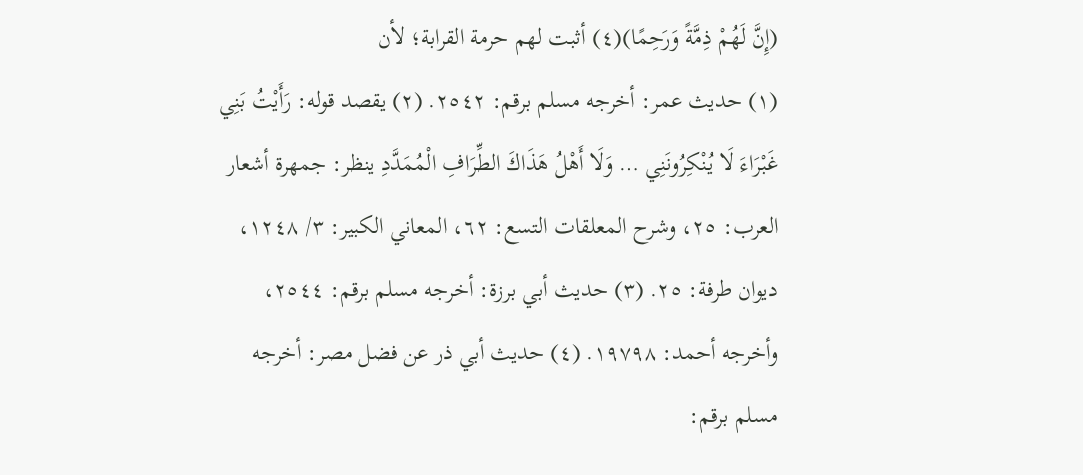(إِنَّ لَهُمْ ذِمَّةً وَرَحِمًا)(٤) أثبت لهم حرمة القرابة؛ لأن
(١) حديث عمر: أخرجه مسلم برقم: ٢٥٤٢. (٢) يقصد قوله: رَأَيْتُ بَنِي غَبْرَاءَ لَا يُنْكِرُونَنِي … وَلَا أَهْلُ هَذَاكَ الطِّرَافِ الْمُمَدَّدِ ينظر: جمهرة أشعار العرب: ٢٥، وشرح المعلقات التسع: ٦٢، المعاني الكبير: ٣/ ١٢٤٨، ديوان طرفة: ٢٥. (٣) حديث أبي برزة: أخرجه مسلم برقم: ٢٥٤٤، وأخرجه أحمد: ١٩٧٩٨. (٤) حديث أبي ذر عن فضل مصر: أخرجه مسلم برقم: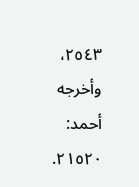٢٥٤٣، وأخرجه أحمد: ٢١٥٢٠.